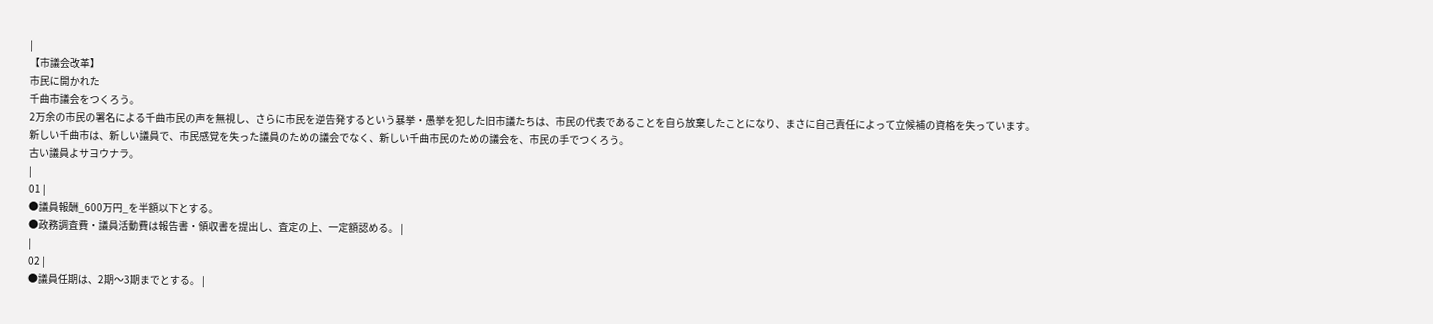|
【市議会改革】
市民に開かれた
千曲市議会をつくろう。
2万余の市民の署名による千曲市民の声を無視し、さらに市民を逆告発するという暴挙・愚挙を犯した旧市議たちは、市民の代表であることを自ら放棄したことになり、まさに自己責任によって立候補の資格を失っています。
新しい千曲市は、新しい議員で、市民感覚を失った議員のための議会でなく、新しい千曲市民のための議会を、市民の手でつくろう。
古い議員よサヨウナラ。
|
01 |
●議員報酬_600万円_を半額以下とする。
●政務調査費・議員活動費は報告書・領収書を提出し、査定の上、一定額認める。 |
|
02 |
●議員任期は、2期〜3期までとする。 |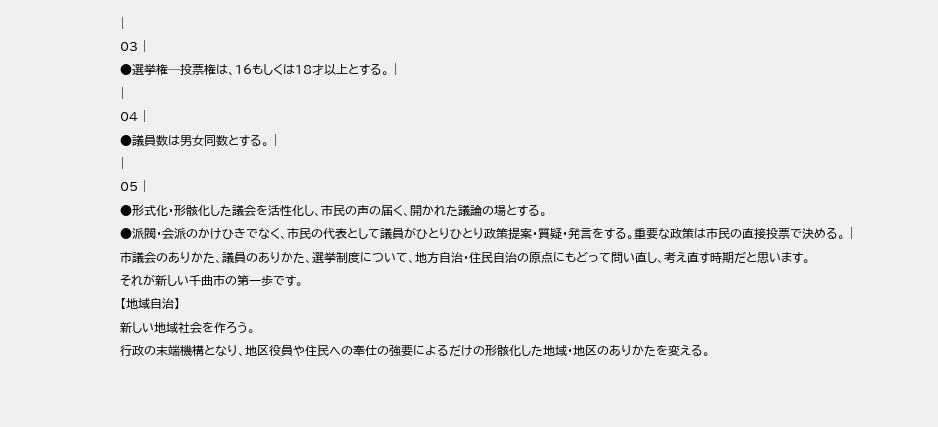|
03 |
●選挙権─投票権は、16もしくは18才以上とする。 |
|
04 |
●議員数は男女同数とする。 |
|
05 |
●形式化・形骸化した議会を活性化し、市民の声の届く、開かれた議論の場とする。
●派閥・会派のかけひきでなく、市民の代表として議員がひとりひとり政策提案・質疑・発言をする。重要な政策は市民の直接投票で決める。 |
市議会のありかた、議員のありかた、選挙制度について、地方自治・住民自治の原点にもどって問い直し、考え直す時期だと思います。
それが新しい千曲市の第一歩です。
【地域自治】
新しい地域社会を作ろう。
行政の末端機構となり、地区役員や住民への奉仕の強要によるだけの形骸化した地域・地区のありかたを変える。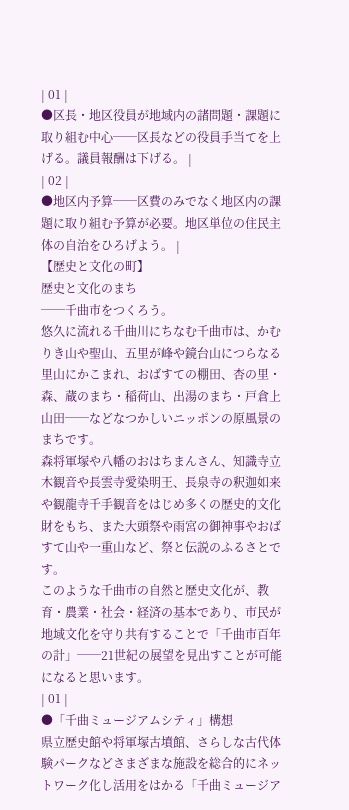| 01 |
●区長・地区役員が地域内の諸問題・課題に取り組む中心──区長などの役員手当てを上げる。議員報酬は下げる。 |
| 02 |
●地区内予算──区費のみでなく地区内の課題に取り組む予算が必要。地区単位の住民主体の自治をひろげよう。 |
【歴史と文化の町】
歴史と文化のまち
──千曲市をつくろう。
悠久に流れる千曲川にちなむ千曲市は、かむりき山や聖山、五里が峰や鏡台山につらなる里山にかこまれ、おばすての棚田、杏の里・森、蔵のまち・稲荷山、出湯のまち・戸倉上山田──などなつかしいニッポンの原風景のまちです。
森将軍塚や八幡のおはちまんさん、知識寺立木観音や長雲寺愛染明王、長泉寺の釈迦如来や観龍寺千手観音をはじめ多くの歴史的文化財をもち、また大頭祭や雨宮の御神事やおばすて山や一重山など、祭と伝説のふるさとです。
このような千曲市の自然と歴史文化が、教育・農業・社会・経済の基本であり、市民が地域文化を守り共有することで「千曲市百年の計」──21世紀の展望を見出すことが可能になると思います。
| 01 |
●「千曲ミュージアムシティ」構想
県立歴史館や将軍塚古墳館、さらしな古代体験パークなどさまざまな施設を総合的にネットワーク化し活用をはかる「千曲ミュージア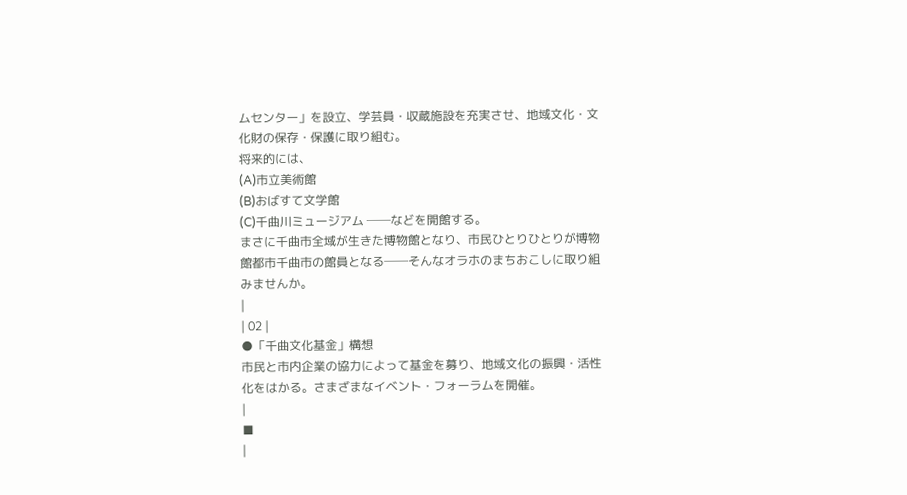ムセンター」を設立、学芸員・収蔵施設を充実させ、地域文化・文化財の保存・保護に取り組む。
将来的には、
(A)市立美術館
(B)おばすて文学館
(C)千曲川ミュージアム ──などを開館する。
まさに千曲市全域が生きた博物館となり、市民ひとりひとりが博物館都市千曲市の館員となる──そんなオラホのまちおこしに取り組みませんか。
|
| 02 |
●「千曲文化基金」構想
市民と市内企業の協力によって基金を募り、地域文化の振興・活性化をはかる。さまざまなイベント・フォーラムを開催。
|
■
|